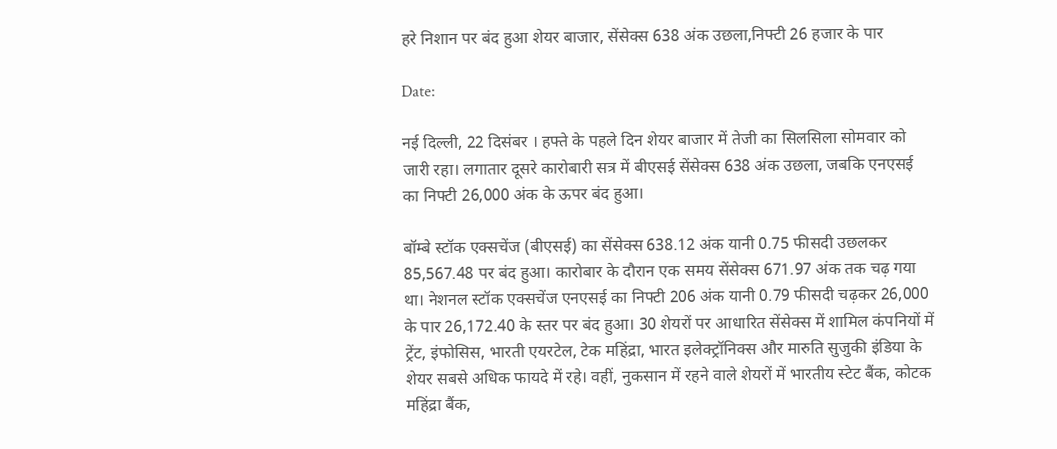हरे निशान पर बंद हुआ शेयर बाजार, सेंसेक्स 638 अंक उछला,निफ्टी 26 हजार के पार

Date:

नई दिल्‍ली, 22 दिसंबर । हफ्ते के पहले दिन शेयर बाजार में तेजी का सिलसिला सोमवार को जारी रहा। लगातार दूसरे कारोबारी सत्र में बीएसई सेंसेक्स 638 अंक उछला, जबकि एनएसई का निफ्टी 26,000 अंक के ऊपर बंद हुआ।

बॉम्‍बे स्‍टॉक एक्‍सचेंज (बीएसई) का सेंसेक्स 638.12 अंक यानी 0.75 फीसदी उछलकर 85,567.48 पर बंद हुआ। कारोबार के दौरान एक समय सेंसेक्‍स 671.97 अंक तक चढ़ गया था। नेशनल स्‍टॉक एक्‍सचेंज एनएसई का निफ्टी 206 अंक यानी 0.79 फीसदी चढ़कर 26,000 के पार 26,172.40 के स्‍तर पर बंद हुआ। 30 शेयरों पर आधारित सेंसेक्स में शामिल कंपनियों में ट्रेंट, इंफोसिस, भारती एयरटेल, टेक महिंद्रा, भारत इलेक्ट्रॉनिक्स और मारुति सुजुकी इंडिया के शेयर सबसे अधिक फायदे में रहे। वहीं, नुकसान में रहने वाले शेयरों में भारतीय स्टेट बैंक, कोटक महिंद्रा बैंक,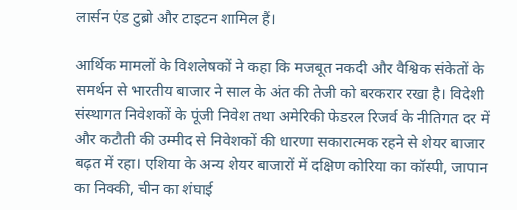लार्सन एंड टुब्रो और टाइटन शामिल हैं।

आर्थिक मामलों के विशलेषकों ने कहा कि मजबूत नकदी और वैश्विक संकेतों के समर्थन से भारतीय बाजार ने साल के अंत की तेजी को बरकरार रखा है। विदेशी संस्थागत निवेशकों के पूंजी निवेश तथा अमेरिकी फेडरल रिजर्व के नीतिगत दर में और कटौती की उम्मीद से निवेशकों की धारणा सकारात्मक रहने से शेयर बाजार बढ़त में रहा। एशिया के अन्य शेयर बाजारों में दक्षिण कोरिया का कॉस्पी, जापान का निक्की, चीन का शंघाई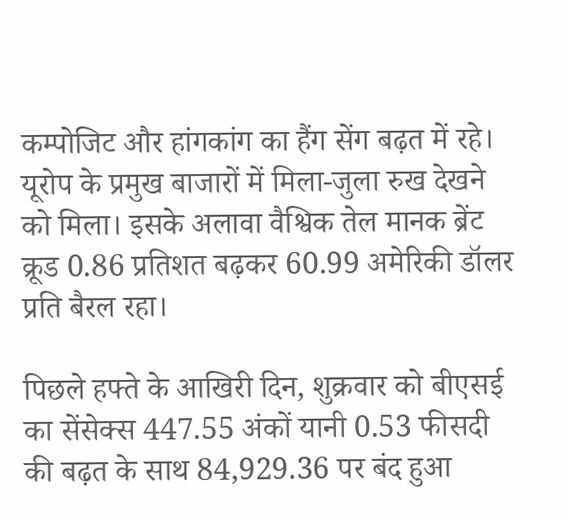कम्पोजिट और हांगकांग का हैंग सेंग बढ़त में रहे। यूरोप के प्रमुख बाजारों में मिला-जुला रुख देखने को मिला। इसके अलावा वैश्विक तेल मानक ब्रेंट क्रूड 0.86 प्रतिशत बढ़कर 60.99 अमेरिकी डॉलर प्रति बैरल रहा।

पिछले हफ्ते के आखिरी दिन, शुक्रवार को बीएसई का सेंसेक्स 447.55 अंकों यानी 0.53 फीसदी की बढ़त के साथ 84,929.36 पर बंद हुआ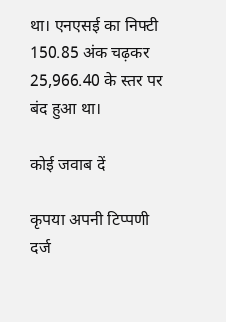था। एनएसई का निफ्टी 150.85 अंक चढ़कर 25,966.40 के स्तर पर बंद हुआ था।

कोई जवाब दें

कृपया अपनी टिप्पणी दर्ज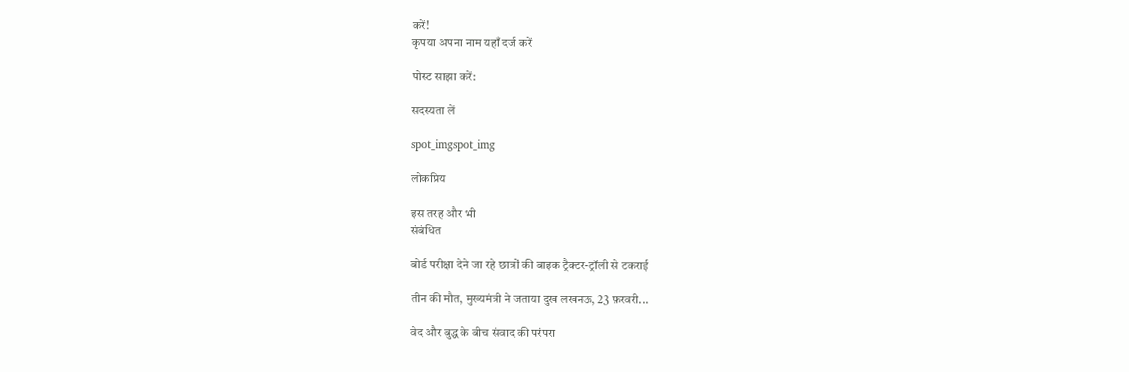करें!
कृपया अपना नाम यहाँ दर्ज करें

पोस्ट साझा करें:

सदस्यता लें

spot_imgspot_img

लोकप्रिय

इस तरह और भी
संबंधित

बोर्ड परीक्षा देने जा रहे छात्रों की बाइक ट्रैक्टर-ट्रॉली से टकराई

तीन की मौत, मुख्यमंत्री ने जताया दुख लखनऊ, 23 फ़रवरी...

वेद और बुद्ध के बीच संवाद की परंपरा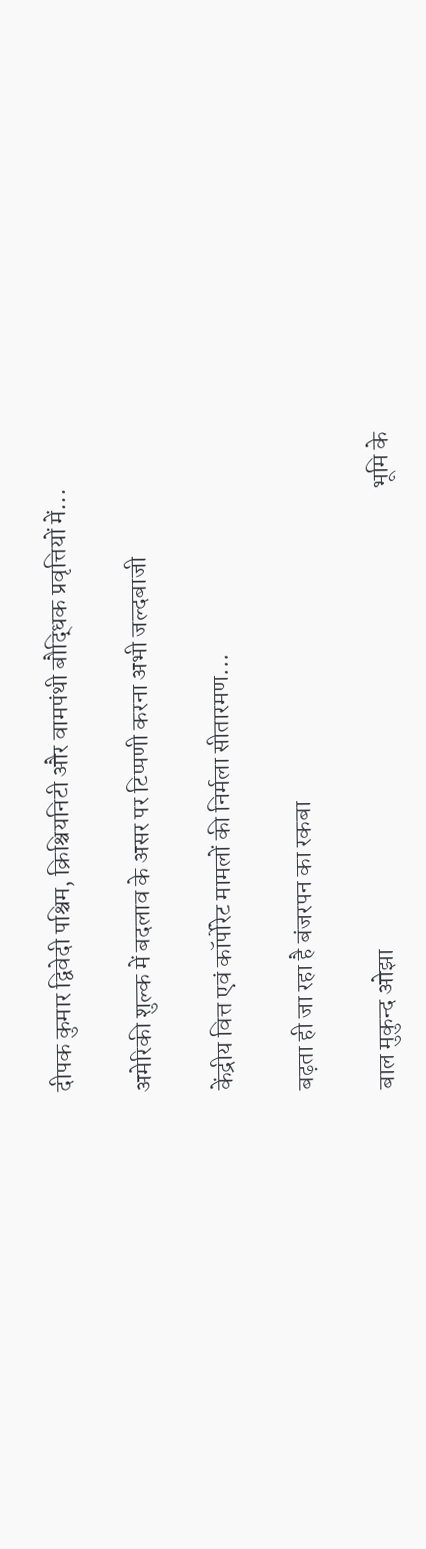दीपक कुमार द्विवेदी पश्चिम, क्रिश्चियनिटी और वामपंथी बौद्धिक प्रवृत्तियों में...

अमेरिकी शुल्क में बदलाव के असर पर टिप्पणी करना अभी जल्दबाजी

केंद्रीय वित्त एवं कॉर्पोरेट मामलों की निर्मला सीतारमण...

बढ़ता ही जा रहा है बंजरपन का रकबा

बाल मुकुन्द ओझा                                                                                               भूमि के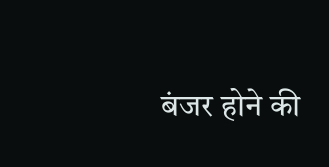बंजर होने की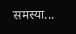समस्या...